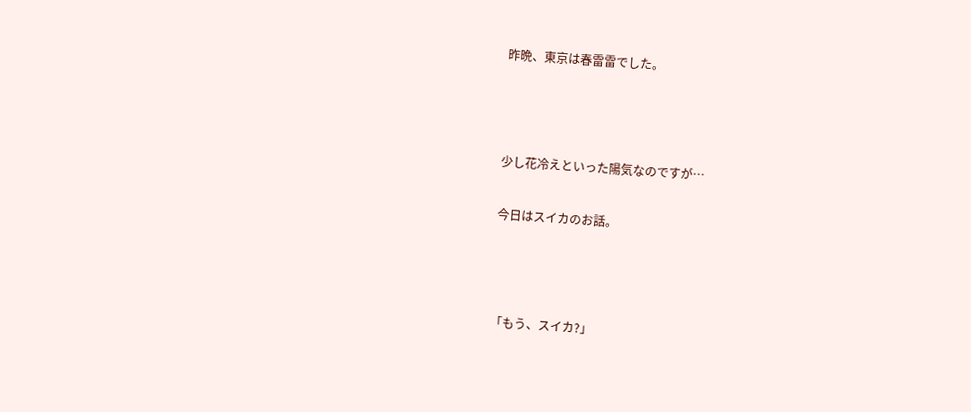昨晩、東京は春雷雷でした。



少し花冷えといった陽気なのですが…

今日はスイカのお話。



「もう、スイカ?」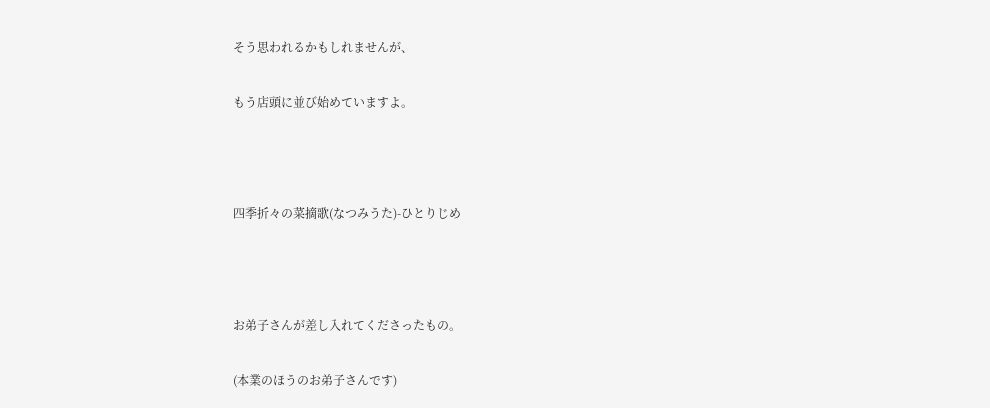そう思われるかもしれませんが、

もう店頭に並び始めていますよ。



四季折々の菜摘歌(なつみうた)-ひとりじめ



お弟子さんが差し入れてくださったもの。

(本業のほうのお弟子さんです)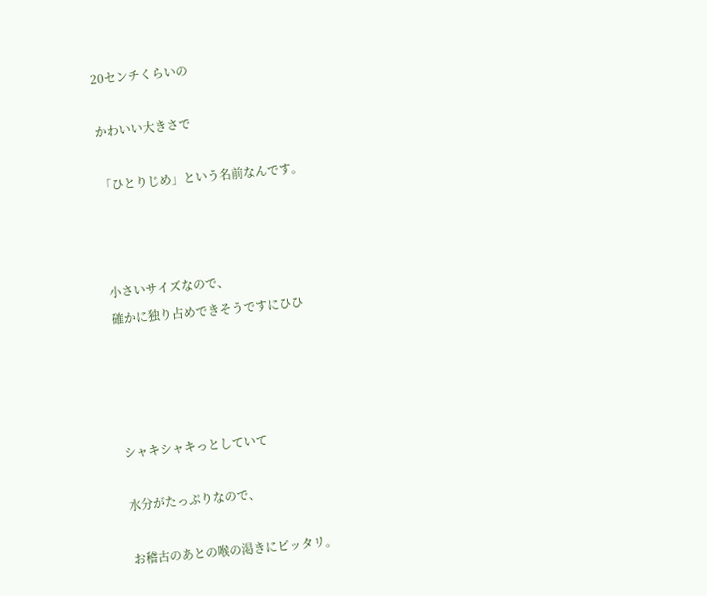20センチくらいの

かわいい大きさで

「ひとりじめ」という名前なんです。



小さいサイズなので、
確かに独り占めできそうですにひひ




シャキシャキっとしていて

水分がたっぷりなので、

お稽古のあとの喉の渇きにピッタリ。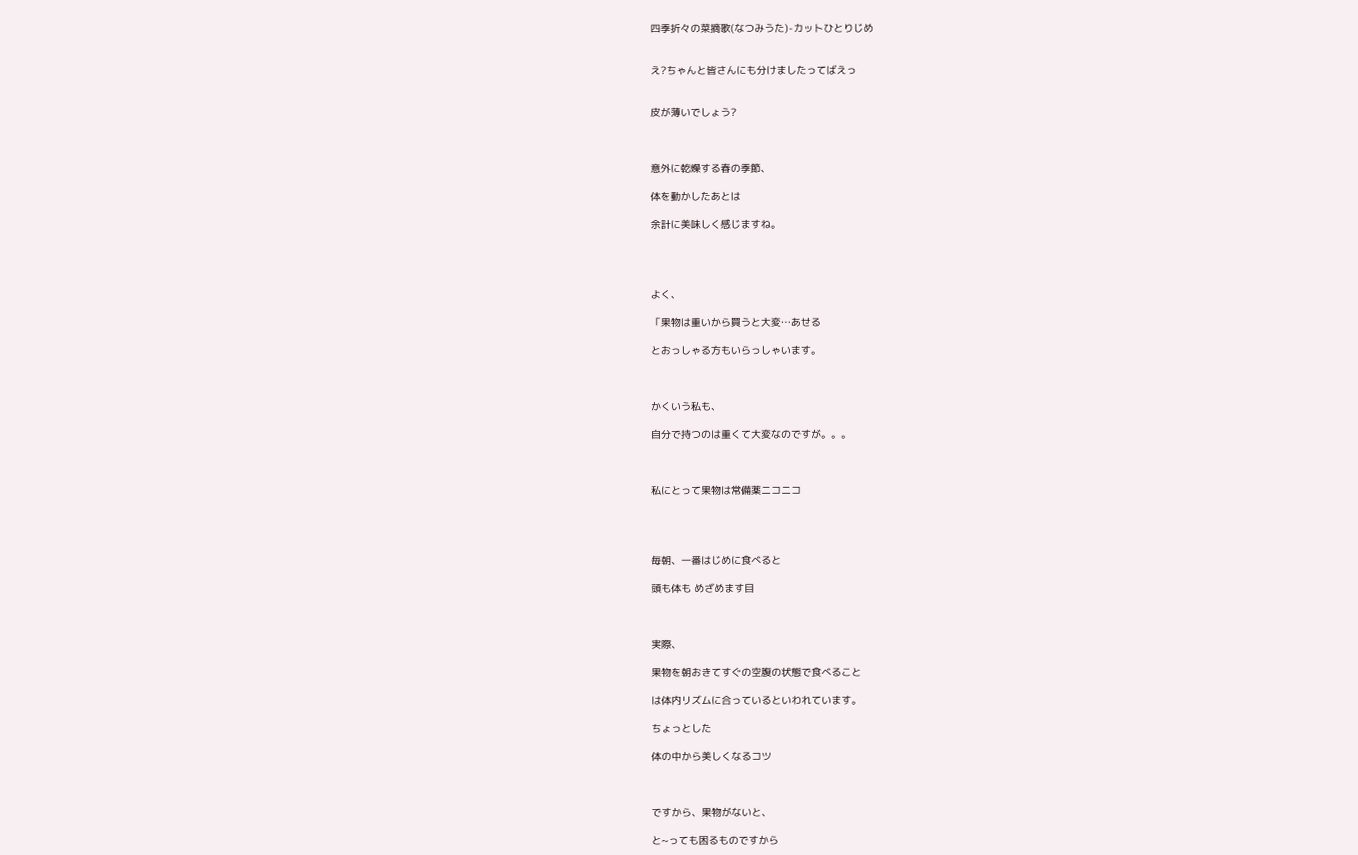四季折々の菜摘歌(なつみうた)-カットひとりじめ


え?ちゃんと皆さんにも分けましたってばえっ


皮が薄いでしょう?



意外に乾燥する春の季節、

体を動かしたあとは

余計に美味しく感じますね。




よく、

「果物は重いから買うと大変…あせる

とおっしゃる方もいらっしゃいます。



かくいう私も、

自分で持つのは重くて大変なのですが。。。



私にとって果物は常備薬ニコニコ




毎朝、一番はじめに食べると

頭も体も めざめます目



実際、

果物を朝おきてすぐの空腹の状態で食べること

は体内リズムに合っているといわれています。

ちょっとした

体の中から美しくなるコツ



ですから、果物がないと、

と~っても困るものですから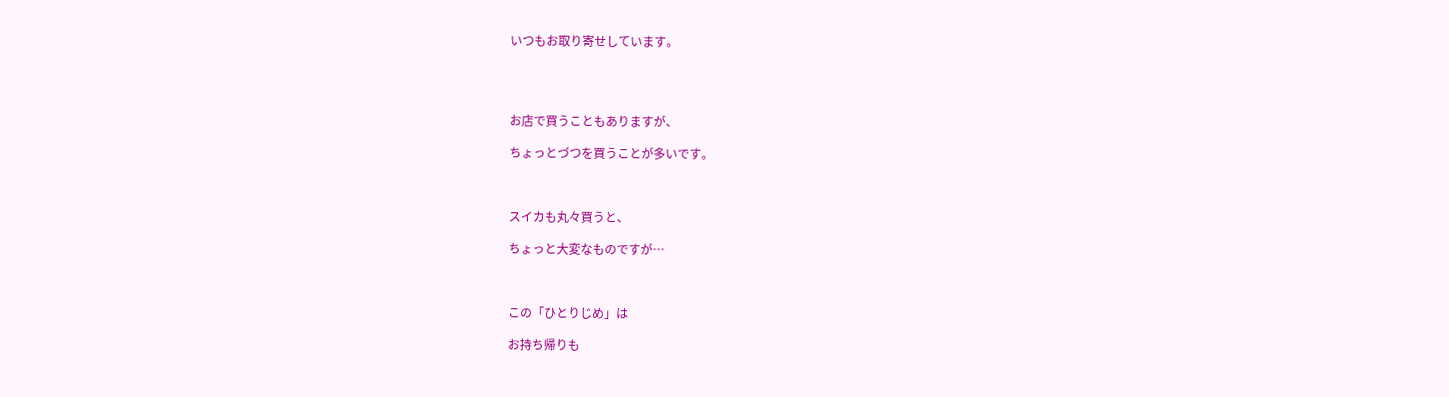いつもお取り寄せしています。




お店で買うこともありますが、

ちょっとづつを買うことが多いです。



スイカも丸々買うと、

ちょっと大変なものですが…



この「ひとりじめ」は

お持ち帰りも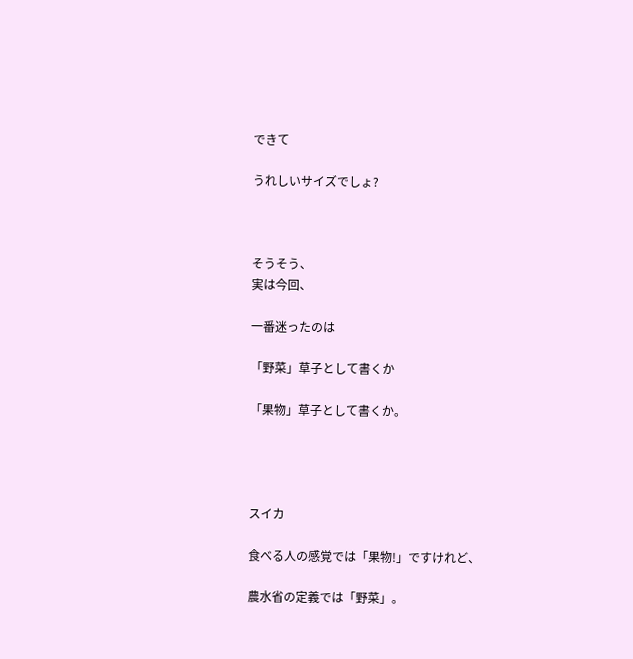できて

うれしいサイズでしょ?



そうそう、
実は今回、

一番迷ったのは

「野菜」草子として書くか

「果物」草子として書くか。




スイカ

食べる人の感覚では「果物!」ですけれど、

農水省の定義では「野菜」。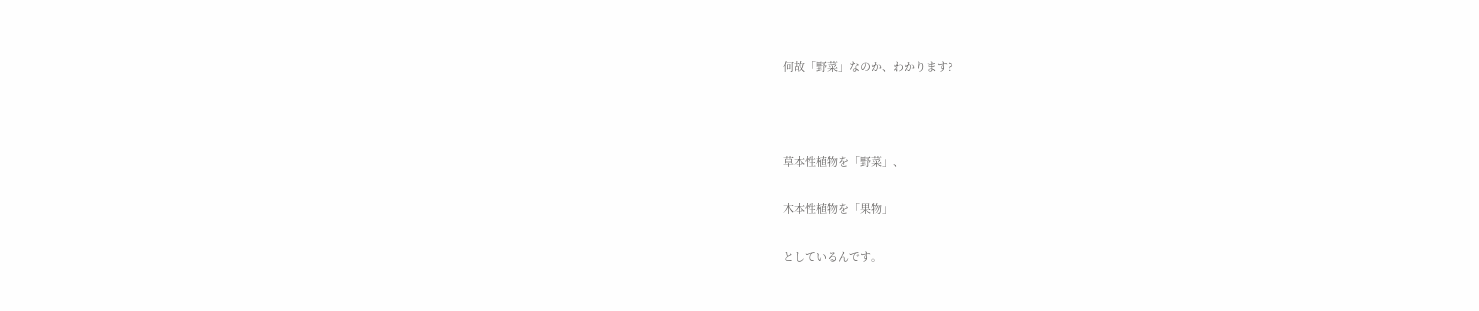何故「野菜」なのか、わかります?



草本性植物を「野菜」、

木本性植物を「果物」

としているんです。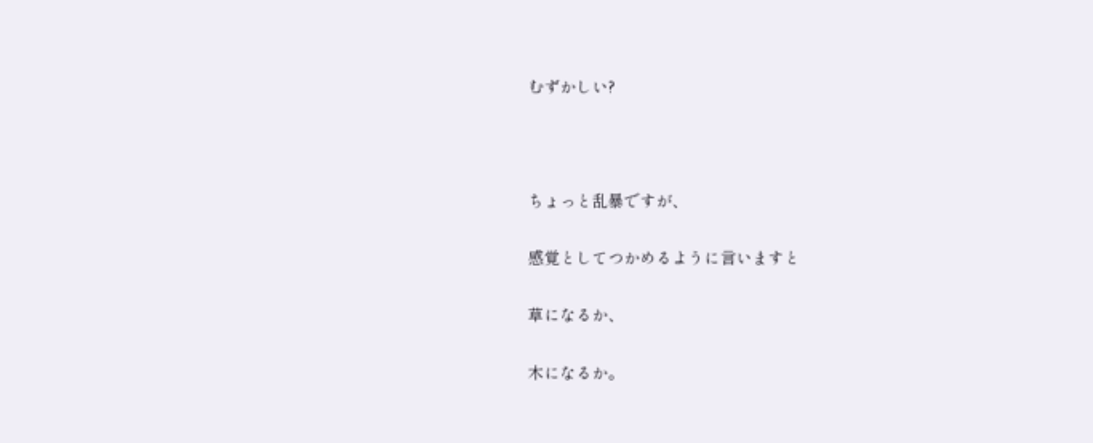むずかしい?



ちょっと乱暴ですが、

感覚としてつかめるように言いますと

草になるか、

木になるか。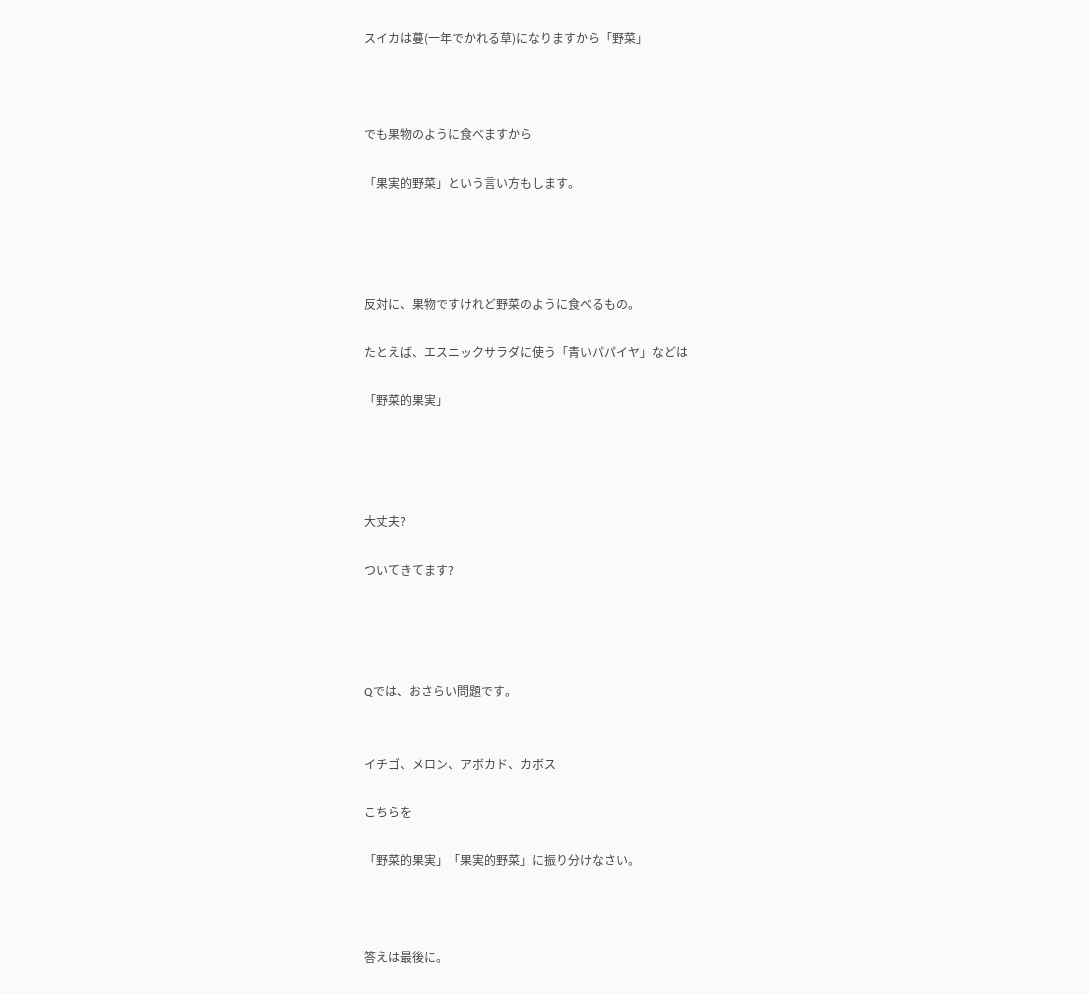スイカは蔓(一年でかれる草)になりますから「野菜」



でも果物のように食べますから

「果実的野菜」という言い方もします。




反対に、果物ですけれど野菜のように食べるもの。

たとえば、エスニックサラダに使う「青いパパイヤ」などは

「野菜的果実」




大丈夫?

ついてきてます?




Qでは、おさらい問題です。


イチゴ、メロン、アボカド、カボス

こちらを

「野菜的果実」「果実的野菜」に振り分けなさい。



答えは最後に。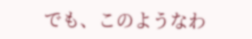でも、このようなわ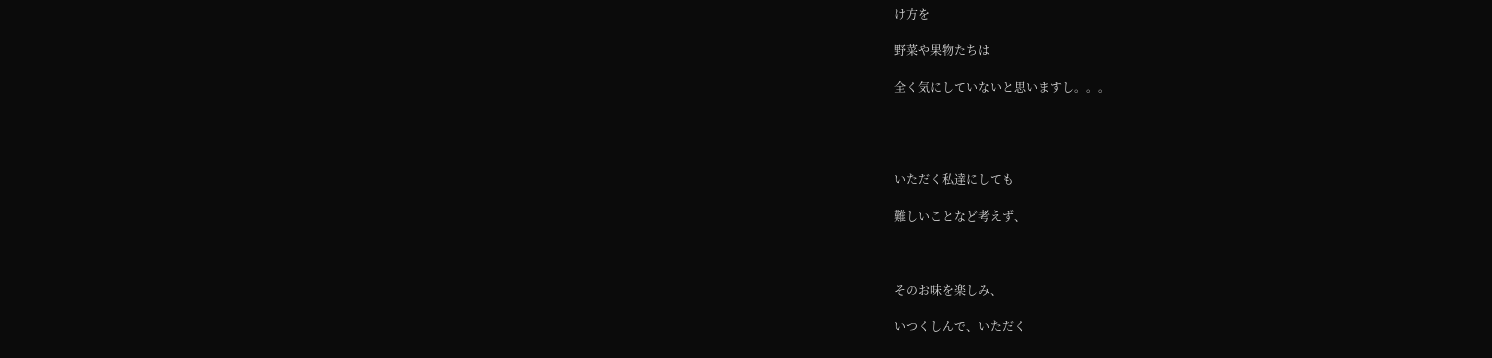け方を

野菜や果物たちは

全く気にしていないと思いますし。。。




いただく私達にしても

難しいことなど考えず、



そのお味を楽しみ、

いつくしんで、いただく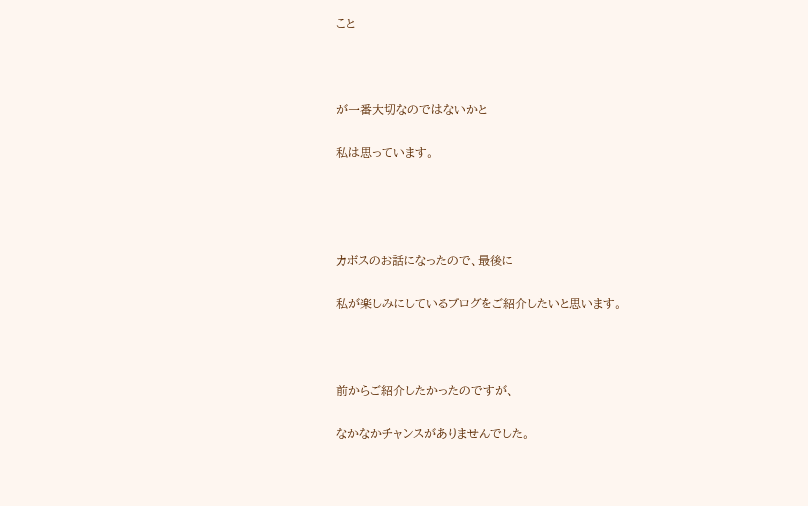こと



が一番大切なのではないかと

私は思っています。




カボスのお話になったので、最後に

私が楽しみにしているブログをご紹介したいと思います。



前からご紹介したかったのですが、

なかなかチャンスがありませんでした。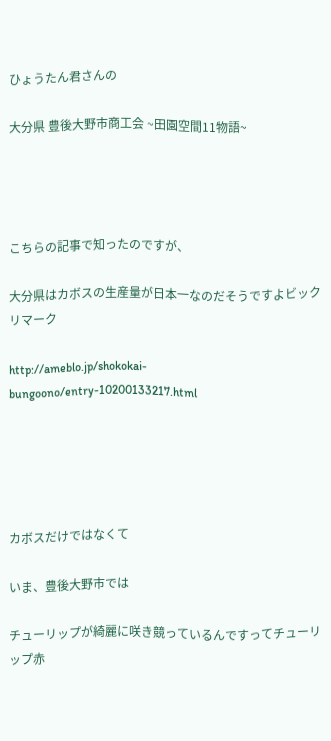ひょうたん君さんの

大分県 豊後大野市商工会 ~田園空間11物語~




こちらの記事で知ったのですが、

大分県はカボスの生産量が日本一なのだそうですよビックリマーク

http://ameblo.jp/shokokai-bungoono/entry-10200133217.html





カボスだけではなくて

いま、豊後大野市では

チューリップが綺麗に咲き競っているんですってチューリップ赤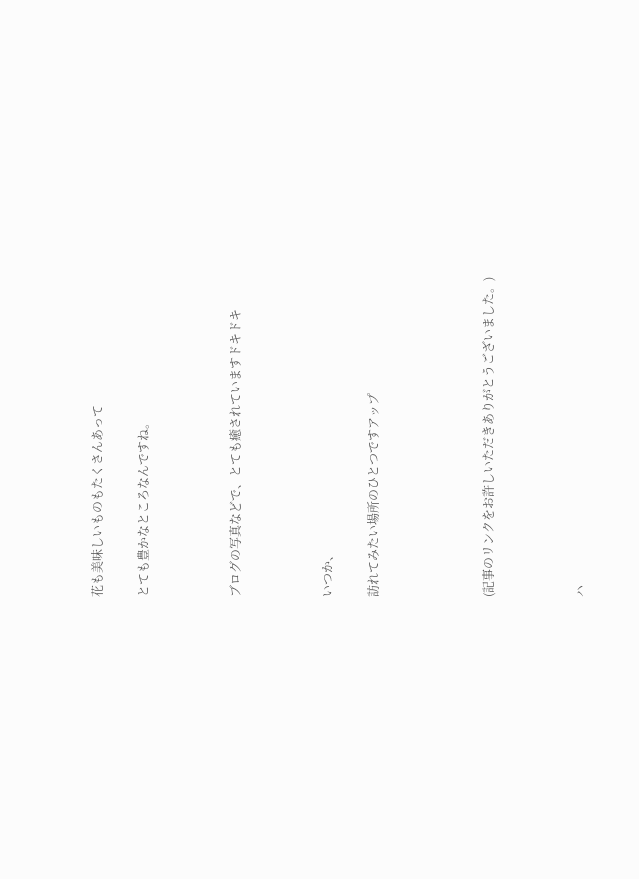花も美味しいものもたくさんあって

とても豊かなところなんですね。



ブログの写真などで、とても癒されていますドキドキ



いつか、

訪れてみたい場所のひとつですアップ




(記事のリンクをお許しいただきありがとうございました。)



ハ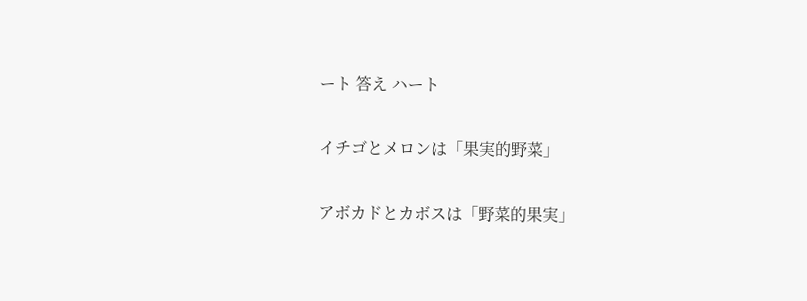ート 答え ハート

イチゴとメロンは「果実的野菜」

アボカドとカボスは「野菜的果実」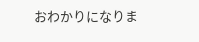おわかりになりま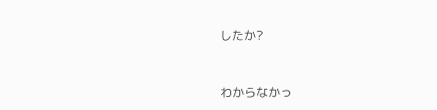したか?



わからなかっ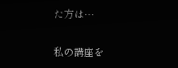た方は…

私の講座を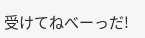受けてねべーっだ!